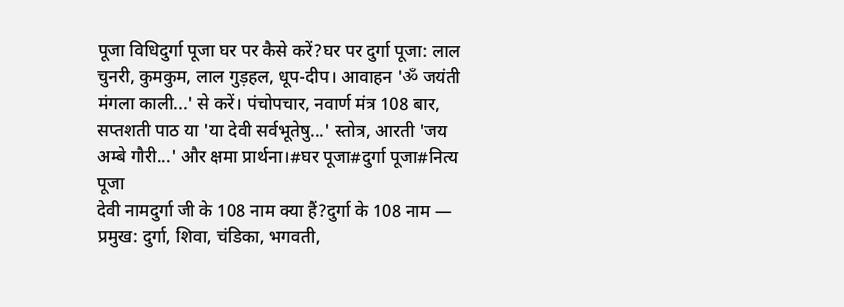पूजा विधिदुर्गा पूजा घर पर कैसे करें?घर पर दुर्गा पूजा: लाल चुनरी, कुमकुम, लाल गुड़हल, धूप-दीप। आवाहन 'ॐ जयंती मंगला काली...' से करें। पंचोपचार, नवार्ण मंत्र 108 बार, सप्तशती पाठ या 'या देवी सर्वभूतेषु...' स्तोत्र, आरती 'जय अम्बे गौरी...' और क्षमा प्रार्थना।#घर पूजा#दुर्गा पूजा#नित्य पूजा
देवी नामदुर्गा जी के 108 नाम क्या हैं?दुर्गा के 108 नाम — प्रमुख: दुर्गा, शिवा, चंडिका, भगवती,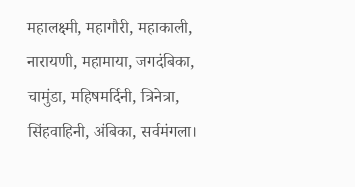महालक्ष्मी, महागौरी, महाकाली, नारायणी, महामाया, जगदंबिका, चामुंडा, महिषमर्दिनी, त्रिनेत्रा, सिंहवाहिनी, अंबिका, सर्वमंगला।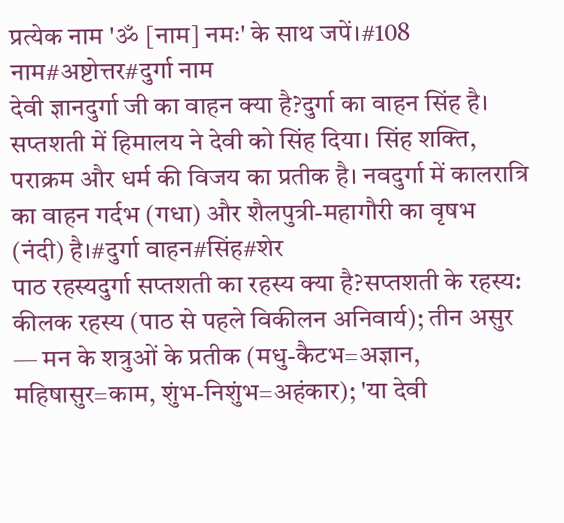प्रत्येक नाम 'ॐ [नाम] नमः' के साथ जपें।#108 नाम#अष्टोत्तर#दुर्गा नाम
देवी ज्ञानदुर्गा जी का वाहन क्या है?दुर्गा का वाहन सिंह है। सप्तशती में हिमालय ने देवी को सिंह दिया। सिंह शक्ति, पराक्रम और धर्म की विजय का प्रतीक है। नवदुर्गा में कालरात्रि का वाहन गर्दभ (गधा) और शैलपुत्री-महागौरी का वृषभ (नंदी) है।#दुर्गा वाहन#सिंह#शेर
पाठ रहस्यदुर्गा सप्तशती का रहस्य क्या है?सप्तशती के रहस्य: कीलक रहस्य (पाठ से पहले विकीलन अनिवार्य); तीन असुर — मन के शत्रुओं के प्रतीक (मधु-कैटभ=अज्ञान, महिषासुर=काम, शुंभ-निशुंभ=अहंकार); 'या देवी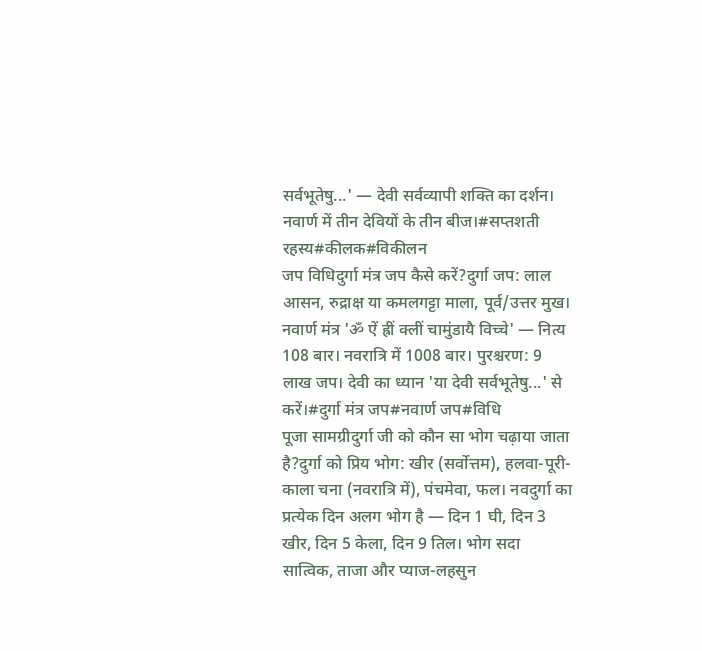सर्वभूतेषु...' — देवी सर्वव्यापी शक्ति का दर्शन। नवार्ण में तीन देवियों के तीन बीज।#सप्तशती रहस्य#कीलक#विकीलन
जप विधिदुर्गा मंत्र जप कैसे करें?दुर्गा जप: लाल आसन, रुद्राक्ष या कमलगट्टा माला, पूर्व/उत्तर मुख। नवार्ण मंत्र 'ॐ ऐं ह्रीं क्लीं चामुंडायै विच्चे' — नित्य 108 बार। नवरात्रि में 1008 बार। पुरश्चरण: 9 लाख जप। देवी का ध्यान 'या देवी सर्वभूतेषु...' से करें।#दुर्गा मंत्र जप#नवार्ण जप#विधि
पूजा सामग्रीदुर्गा जी को कौन सा भोग चढ़ाया जाता है?दुर्गा को प्रिय भोग: खीर (सर्वोत्तम), हलवा-पूरी-काला चना (नवरात्रि में), पंचमेवा, फल। नवदुर्गा का प्रत्येक दिन अलग भोग है — दिन 1 घी, दिन 3 खीर, दिन 5 केला, दिन 9 तिल। भोग सदा सात्विक, ताजा और प्याज-लहसुन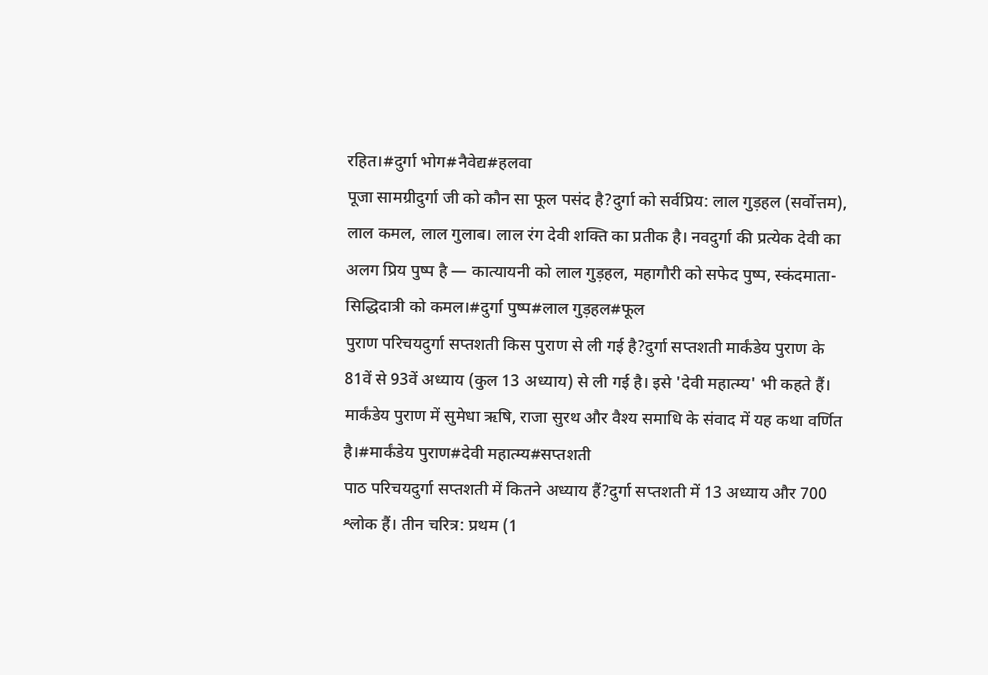रहित।#दुर्गा भोग#नैवेद्य#हलवा
पूजा सामग्रीदुर्गा जी को कौन सा फूल पसंद है?दुर्गा को सर्वप्रिय: लाल गुड़हल (सर्वोत्तम), लाल कमल, लाल गुलाब। लाल रंग देवी शक्ति का प्रतीक है। नवदुर्गा की प्रत्येक देवी का अलग प्रिय पुष्प है — कात्यायनी को लाल गुड़हल, महागौरी को सफेद पुष्प, स्कंदमाता-सिद्धिदात्री को कमल।#दुर्गा पुष्प#लाल गुड़हल#फूल
पुराण परिचयदुर्गा सप्तशती किस पुराण से ली गई है?दुर्गा सप्तशती मार्कंडेय पुराण के 81वें से 93वें अध्याय (कुल 13 अध्याय) से ली गई है। इसे 'देवी महात्म्य' भी कहते हैं। मार्कंडेय पुराण में सुमेधा ऋषि, राजा सुरथ और वैश्य समाधि के संवाद में यह कथा वर्णित है।#मार्कंडेय पुराण#देवी महात्म्य#सप्तशती
पाठ परिचयदुर्गा सप्तशती में कितने अध्याय हैं?दुर्गा सप्तशती में 13 अध्याय और 700 श्लोक हैं। तीन चरित्र: प्रथम (1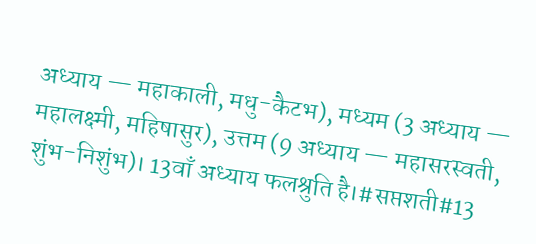अध्याय — महाकाली, मधु-कैटभ), मध्यम (3 अध्याय — महालक्ष्मी, महिषासुर), उत्तम (9 अध्याय — महासरस्वती, शुंभ-निशुंभ)। 13वाँ अध्याय फलश्रुति है।#सप्तशती#13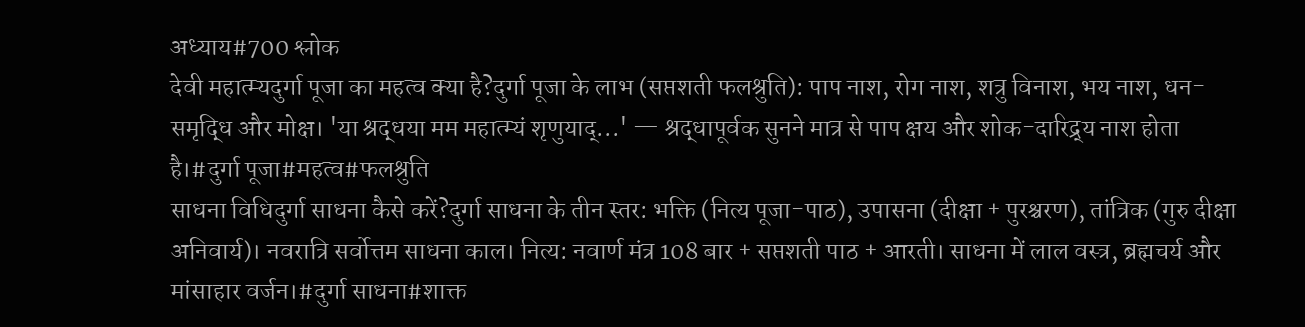अध्याय#700 श्लोक
देवी महात्म्यदुर्गा पूजा का महत्व क्या है?दुर्गा पूजा के लाभ (सप्तशती फलश्रुति): पाप नाश, रोग नाश, शत्रु विनाश, भय नाश, धन-समृद्धि और मोक्ष। 'या श्रद्धया मम महात्म्यं शृणुयाद्...' — श्रद्धापूर्वक सुनने मात्र से पाप क्षय और शोक-दारिद्र्य नाश होता है।#दुर्गा पूजा#महत्व#फलश्रुति
साधना विधिदुर्गा साधना कैसे करें?दुर्गा साधना के तीन स्तर: भक्ति (नित्य पूजा-पाठ), उपासना (दीक्षा + पुरश्चरण), तांत्रिक (गुरु दीक्षा अनिवार्य)। नवरात्रि सर्वोत्तम साधना काल। नित्य: नवार्ण मंत्र 108 बार + सप्तशती पाठ + आरती। साधना में लाल वस्त्र, ब्रह्मचर्य और मांसाहार वर्जन।#दुर्गा साधना#शाक्त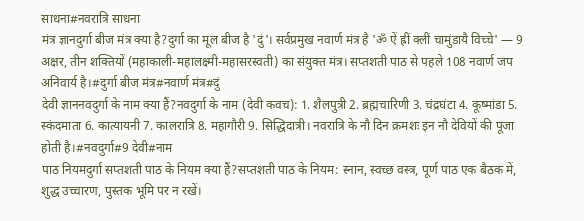साधना#नवरात्रि साधना
मंत्र ज्ञानदुर्गा बीज मंत्र क्या है?दुर्गा का मूल बीज है 'दुं'। सर्वप्रमुख नवार्ण मंत्र है 'ॐ ऐं ह्रीं क्लीं चामुंडायै विच्चे' — 9 अक्षर, तीन शक्तियों (महाकाली-महालक्ष्मी-महासरस्वती) का संयुक्त मंत्र। सप्तशती पाठ से पहले 108 नवार्ण जप अनिवार्य है।#दुर्गा बीज मंत्र#नवार्ण मंत्र#दुं
देवी ज्ञाननवदुर्गा के नाम क्या हैं?नवदुर्गा के नाम (देवी कवच): 1. शैलपुत्री 2. ब्रह्मचारिणी 3. चंद्रघंटा 4. कूष्मांडा 5. स्कंदमाता 6. कात्यायनी 7. कालरात्रि 8. महागौरी 9. सिद्धिदात्री। नवरात्रि के नौ दिन क्रमशः इन नौ देवियों की पूजा होती है।#नवदुर्गा#9 देवी#नाम
पाठ नियमदुर्गा सप्तशती पाठ के नियम क्या हैं?सप्तशती पाठ के नियम: स्नान, स्वच्छ वस्त्र, पूर्ण पाठ एक बैठक में, शुद्ध उच्चारण, पुस्तक भूमि पर न रखें।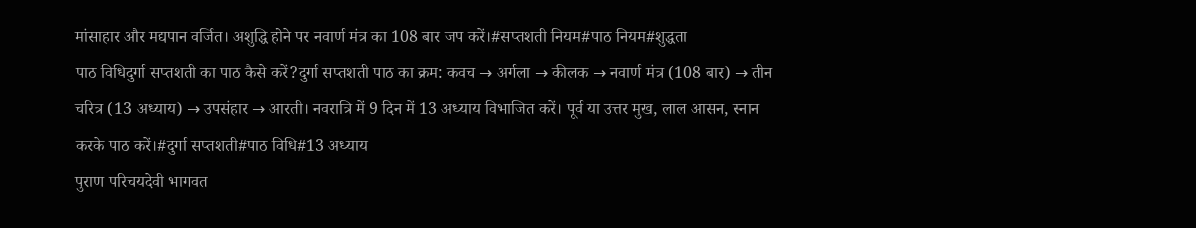मांसाहार और मद्यपान वर्जित। अशुद्धि होने पर नवार्ण मंत्र का 108 बार जप करें।#सप्तशती नियम#पाठ नियम#शुद्धता
पाठ विधिदुर्गा सप्तशती का पाठ कैसे करें?दुर्गा सप्तशती पाठ का क्रम: कवच → अर्गला → कीलक → नवार्ण मंत्र (108 बार) → तीन चरित्र (13 अध्याय) → उपसंहार → आरती। नवरात्रि में 9 दिन में 13 अध्याय विभाजित करें। पूर्व या उत्तर मुख, लाल आसन, स्नान करके पाठ करें।#दुर्गा सप्तशती#पाठ विधि#13 अध्याय
पुराण परिचयदेवी भागवत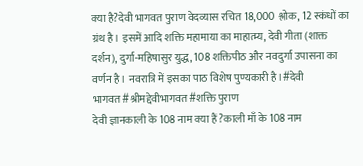क्या है?देवी भागवत पुराण वेदव्यास रचित 18,000 श्लोक, 12 स्कंधों का ग्रंथ है। इसमें आदि शक्ति महामाया का माहात्म्य, देवी गीता (शाक्त दर्शन), दुर्गा-महिषासुर युद्ध, 108 शक्तिपीठ और नवदुर्गा उपासना का वर्णन है। नवरात्रि में इसका पाठ विशेष पुण्यकारी है।#देवी भागवत#श्रीमद्देवीभागवत#शक्ति पुराण
देवी ज्ञानकाली के 108 नाम क्या हैं?काली माँ के 108 नाम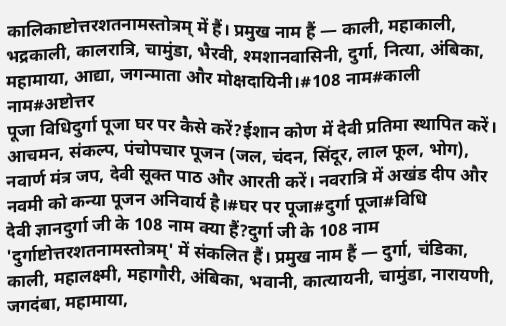कालिकाष्टोत्तरशतनामस्तोत्रम् में हैं। प्रमुख नाम हैं — काली, महाकाली, भद्रकाली, कालरात्रि, चामुंडा, भैरवी, श्मशानवासिनी, दुर्गा, नित्या, अंबिका, महामाया, आद्या, जगन्माता और मोक्षदायिनी।#108 नाम#काली नाम#अष्टोत्तर
पूजा विधिदुर्गा पूजा घर पर कैसे करें?ईशान कोण में देवी प्रतिमा स्थापित करें। आचमन, संकल्प, पंचोपचार पूजन (जल, चंदन, सिंदूर, लाल फूल, भोग), नवार्ण मंत्र जप, देवी सूक्त पाठ और आरती करें। नवरात्रि में अखंड दीप और नवमी को कन्या पूजन अनिवार्य है।#घर पर पूजा#दुर्गा पूजा#विधि
देवी ज्ञानदुर्गा जी के 108 नाम क्या हैं?दुर्गा जी के 108 नाम 'दुर्गाष्टोत्तरशतनामस्तोत्रम्' में संकलित हैं। प्रमुख नाम हैं — दुर्गा, चंडिका, काली, महालक्ष्मी, महागौरी, अंबिका, भवानी, कात्यायनी, चामुंडा, नारायणी, जगदंबा, महामाया,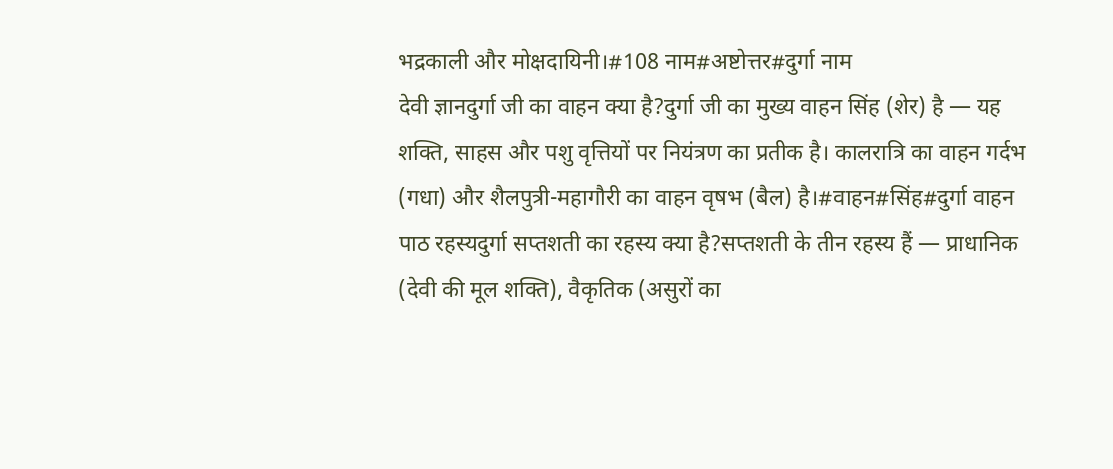भद्रकाली और मोक्षदायिनी।#108 नाम#अष्टोत्तर#दुर्गा नाम
देवी ज्ञानदुर्गा जी का वाहन क्या है?दुर्गा जी का मुख्य वाहन सिंह (शेर) है — यह शक्ति, साहस और पशु वृत्तियों पर नियंत्रण का प्रतीक है। कालरात्रि का वाहन गर्दभ (गधा) और शैलपुत्री-महागौरी का वाहन वृषभ (बैल) है।#वाहन#सिंह#दुर्गा वाहन
पाठ रहस्यदुर्गा सप्तशती का रहस्य क्या है?सप्तशती के तीन रहस्य हैं — प्राधानिक (देवी की मूल शक्ति), वैकृतिक (असुरों का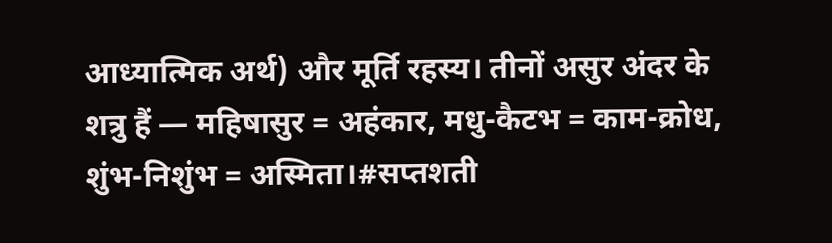आध्यात्मिक अर्थ) और मूर्ति रहस्य। तीनों असुर अंदर के शत्रु हैं — महिषासुर = अहंकार, मधु-कैटभ = काम-क्रोध, शुंभ-निशुंभ = अस्मिता।#सप्तशती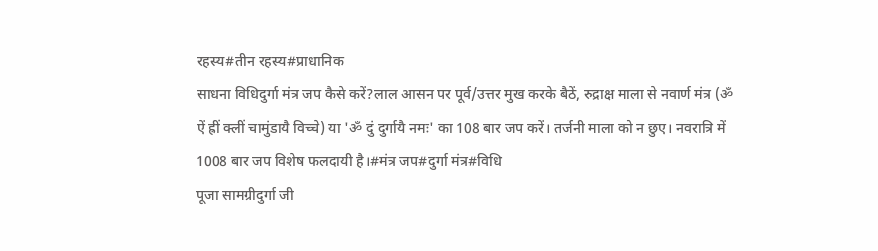रहस्य#तीन रहस्य#प्राधानिक
साधना विधिदुर्गा मंत्र जप कैसे करें?लाल आसन पर पूर्व/उत्तर मुख करके बैठें, रुद्राक्ष माला से नवार्ण मंत्र (ॐ ऐं ह्रीं क्लीं चामुंडायै विच्चे) या 'ॐ दुं दुर्गायै नमः' का 108 बार जप करें। तर्जनी माला को न छुए। नवरात्रि में 1008 बार जप विशेष फलदायी है।#मंत्र जप#दुर्गा मंत्र#विधि
पूजा सामग्रीदुर्गा जी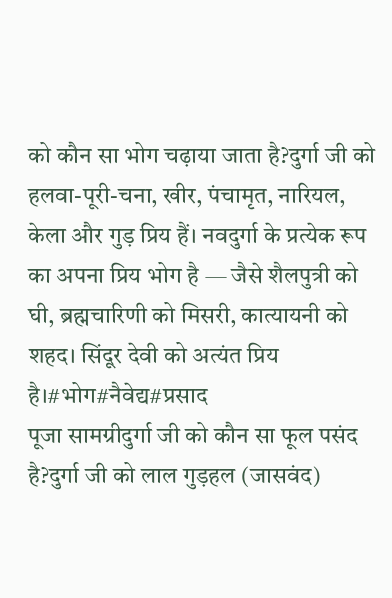को कौन सा भोग चढ़ाया जाता है?दुर्गा जी को हलवा-पूरी-चना, खीर, पंचामृत, नारियल, केला और गुड़ प्रिय हैं। नवदुर्गा के प्रत्येक रूप का अपना प्रिय भोग है — जैसे शैलपुत्री को घी, ब्रह्मचारिणी को मिसरी, कात्यायनी को शहद। सिंदूर देवी को अत्यंत प्रिय है।#भोग#नैवेद्य#प्रसाद
पूजा सामग्रीदुर्गा जी को कौन सा फूल पसंद है?दुर्गा जी को लाल गुड़हल (जासवंद)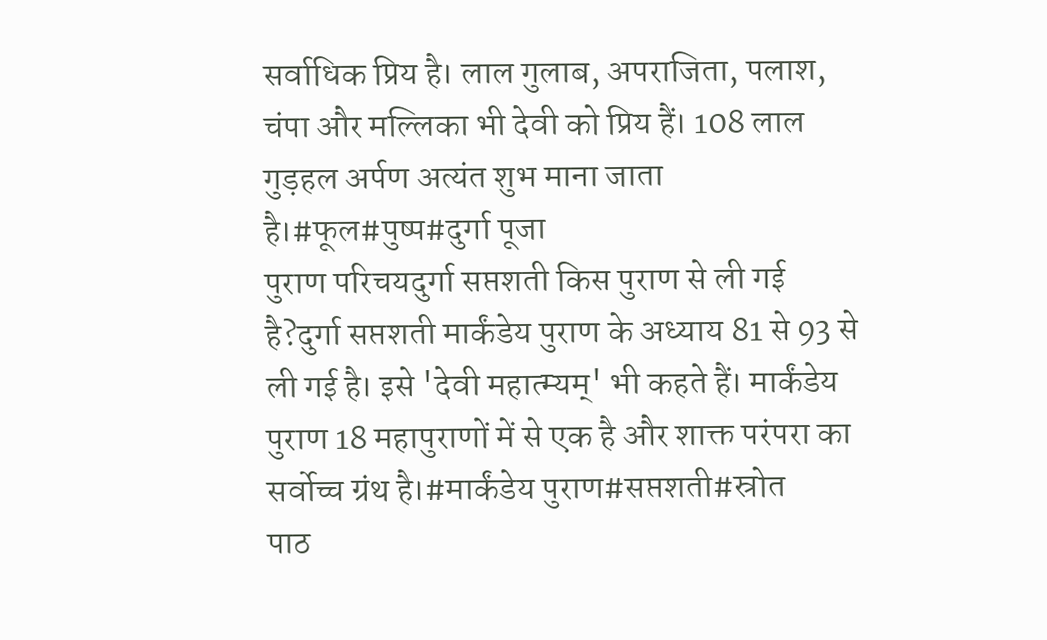सर्वाधिक प्रिय है। लाल गुलाब, अपराजिता, पलाश, चंपा और मल्लिका भी देवी को प्रिय हैं। 108 लाल गुड़हल अर्पण अत्यंत शुभ माना जाता है।#फूल#पुष्प#दुर्गा पूजा
पुराण परिचयदुर्गा सप्तशती किस पुराण से ली गई है?दुर्गा सप्तशती मार्कंडेय पुराण के अध्याय 81 से 93 से ली गई है। इसे 'देवी महात्म्यम्' भी कहते हैं। मार्कंडेय पुराण 18 महापुराणों में से एक है और शाक्त परंपरा का सर्वोच्च ग्रंथ है।#मार्कंडेय पुराण#सप्तशती#स्रोत
पाठ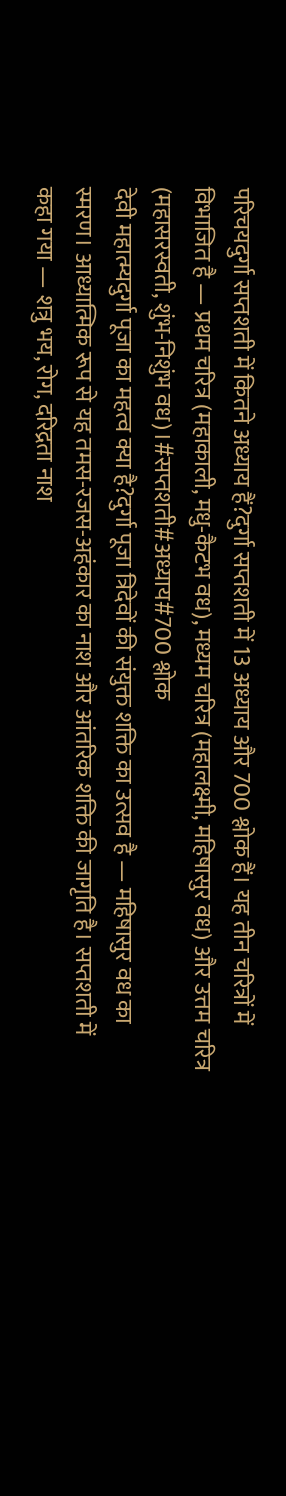परिचयदुर्गा सप्तशती में कितने अध्याय हैं?दुर्गा सप्तशती में 13 अध्याय और 700 श्लोक हैं। यह तीन चरित्रों में विभाजित है — प्रथम चरित्र (महाकाली, मधु-कैटभ वध), मध्यम चरित्र (महालक्ष्मी, महिषासुर वध) और उत्तम चरित्र (महासरस्वती, शुंभ-निशुंभ वध)।#सप्तशती#अध्याय#700 श्लोक
देवी महात्म्यदुर्गा पूजा का महत्व क्या है?दुर्गा पूजा त्रिदेवों की संयुक्त शक्ति का उत्सव है — महिषासुर वध का स्मरण। आध्यात्मिक रूप से यह तमस-रजस-अहंकार का नाश और आंतरिक शक्ति की जागृति है। सप्तशती में कहा गया — शत्रु भय, रोग, दरिद्रता नाश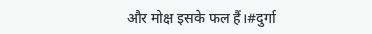और मोक्ष इसके फल हैं।#दुर्गा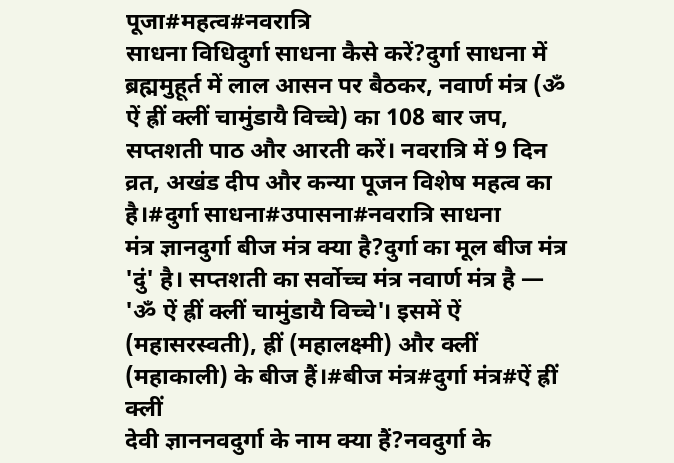पूजा#महत्व#नवरात्रि
साधना विधिदुर्गा साधना कैसे करें?दुर्गा साधना में ब्रह्ममुहूर्त में लाल आसन पर बैठकर, नवार्ण मंत्र (ॐ ऐं ह्रीं क्लीं चामुंडायै विच्चे) का 108 बार जप, सप्तशती पाठ और आरती करें। नवरात्रि में 9 दिन व्रत, अखंड दीप और कन्या पूजन विशेष महत्व का है।#दुर्गा साधना#उपासना#नवरात्रि साधना
मंत्र ज्ञानदुर्गा बीज मंत्र क्या है?दुर्गा का मूल बीज मंत्र 'दुं' है। सप्तशती का सर्वोच्च मंत्र नवार्ण मंत्र है — 'ॐ ऐं ह्रीं क्लीं चामुंडायै विच्चे'। इसमें ऐं (महासरस्वती), ह्रीं (महालक्ष्मी) और क्लीं (महाकाली) के बीज हैं।#बीज मंत्र#दुर्गा मंत्र#ऐं ह्रीं क्लीं
देवी ज्ञाननवदुर्गा के नाम क्या हैं?नवदुर्गा के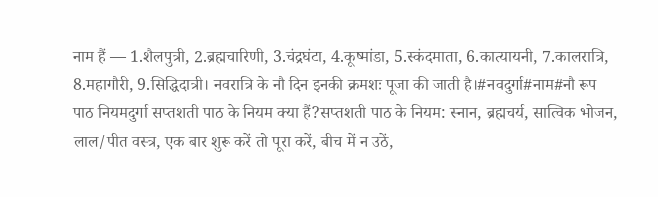नाम हैं — 1.शैलपुत्री, 2.ब्रह्मचारिणी, 3.चंद्रघंटा, 4.कूष्मांडा, 5.स्कंदमाता, 6.कात्यायनी, 7.कालरात्रि, 8.महागौरी, 9.सिद्धिदात्री। नवरात्रि के नौ दिन इनकी क्रमशः पूजा की जाती है।#नवदुर्गा#नाम#नौ रूप
पाठ नियमदुर्गा सप्तशती पाठ के नियम क्या हैं?सप्तशती पाठ के नियम: स्नान, ब्रह्मचर्य, सात्विक भोजन, लाल/पीत वस्त्र, एक बार शुरू करें तो पूरा करें, बीच में न उठें,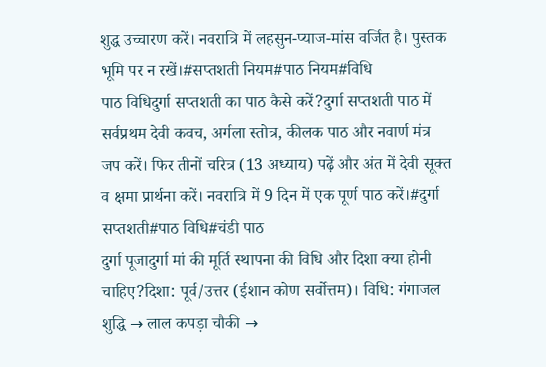शुद्ध उच्चारण करें। नवरात्रि में लहसुन-प्याज-मांस वर्जित है। पुस्तक भूमि पर न रखें।#सप्तशती नियम#पाठ नियम#विधि
पाठ विधिदुर्गा सप्तशती का पाठ कैसे करें?दुर्गा सप्तशती पाठ में सर्वप्रथम देवी कवच, अर्गला स्तोत्र, कीलक पाठ और नवार्ण मंत्र जप करें। फिर तीनों चरित्र (13 अध्याय) पढ़ें और अंत में देवी सूक्त व क्षमा प्रार्थना करें। नवरात्रि में 9 दिन में एक पूर्ण पाठ करें।#दुर्गा सप्तशती#पाठ विधि#चंडी पाठ
दुर्गा पूजादुर्गा मां की मूर्ति स्थापना की विधि और दिशा क्या होनी चाहिए?दिशा: पूर्व/उत्तर (ईशान कोण सर्वोत्तम)। विधि: गंगाजल शुद्धि → लाल कपड़ा चौकी →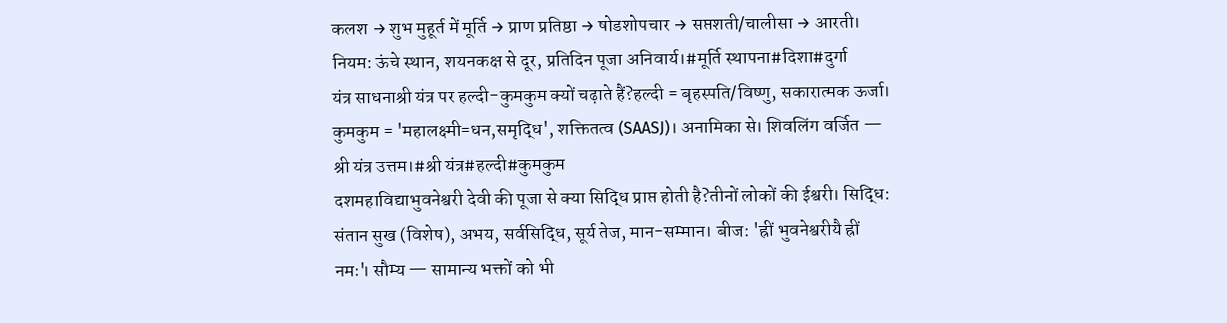कलश → शुभ मुहूर्त में मूर्ति → प्राण प्रतिष्ठा → षोडशोपचार → सप्तशती/चालीसा → आरती। नियम: ऊंचे स्थान, शयनकक्ष से दूर, प्रतिदिन पूजा अनिवार्य।#मूर्ति स्थापना#दिशा#दुर्गा
यंत्र साधनाश्री यंत्र पर हल्दी-कुमकुम क्यों चढ़ाते हैं?हल्दी = बृहस्पति/विष्णु, सकारात्मक ऊर्जा। कुमकुम = 'महालक्ष्मी=धन,समृद्धि', शक्तितत्व (SAASJ)। अनामिका से। शिवलिंग वर्जित — श्री यंत्र उत्तम।#श्री यंत्र#हल्दी#कुमकुम
दशमहाविद्याभुवनेश्वरी देवी की पूजा से क्या सिद्धि प्राप्त होती है?तीनों लोकों की ईश्वरी। सिद्धि: संतान सुख (विशेष), अभय, सर्वसिद्धि, सूर्य तेज, मान-सम्मान। बीज: 'ह्रीं भुवनेश्वरीयै ह्रीं नमः'। सौम्य — सामान्य भक्तों को भी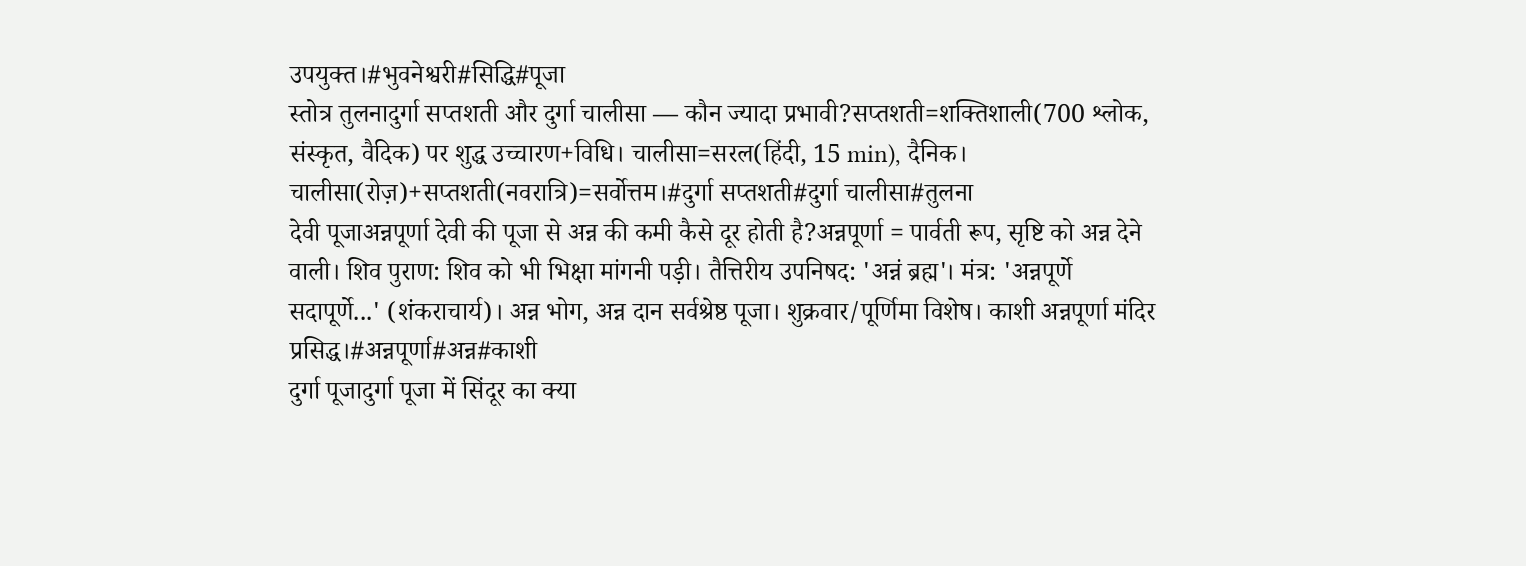उपयुक्त।#भुवनेश्वरी#सिद्धि#पूजा
स्तोत्र तुलनादुर्गा सप्तशती और दुर्गा चालीसा — कौन ज्यादा प्रभावी?सप्तशती=शक्तिशाली(700 श्लोक, संस्कृत, वैदिक) पर शुद्ध उच्चारण+विधि। चालीसा=सरल(हिंदी, 15 min), दैनिक। चालीसा(रोज़)+सप्तशती(नवरात्रि)=सर्वोत्तम।#दुर्गा सप्तशती#दुर्गा चालीसा#तुलना
देवी पूजाअन्नपूर्णा देवी की पूजा से अन्न की कमी कैसे दूर होती है?अन्नपूर्णा = पार्वती रूप, सृष्टि को अन्न देने वाली। शिव पुराण: शिव को भी भिक्षा मांगनी पड़ी। तैत्तिरीय उपनिषद: 'अन्नं ब्रह्म'। मंत्र: 'अन्नपूर्णे सदापूर्णे...' (शंकराचार्य)। अन्न भोग, अन्न दान सर्वश्रेष्ठ पूजा। शुक्रवार/पूर्णिमा विशेष। काशी अन्नपूर्णा मंदिर प्रसिद्ध।#अन्नपूर्णा#अन्न#काशी
दुर्गा पूजादुर्गा पूजा में सिंदूर का क्या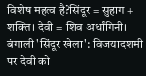विशेष महत्व है?सिंदूर = सुहाग + शक्ति। देवी = शिव अर्धांगिनी। बंगाली 'सिंदूर खेला': विजयादशमी पर देवी को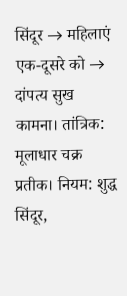सिंदूर → महिलाएं एक-दूसरे को → दांपत्य सुख कामना। तांत्रिक: मूलाधार चक्र प्रतीक। नियम: शुद्ध सिंदूर,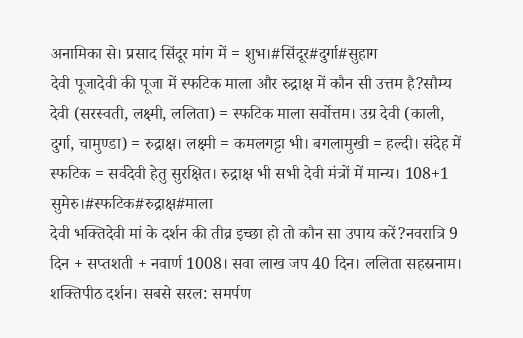अनामिका से। प्रसाद सिंदूर मांग में = शुभ।#सिंदूर#दुर्गा#सुहाग
देवी पूजादेवी की पूजा में स्फटिक माला और रुद्राक्ष में कौन सी उत्तम है?सौम्य देवी (सरस्वती, लक्ष्मी, ललिता) = स्फटिक माला सर्वोत्तम। उग्र देवी (काली, दुर्गा, चामुण्डा) = रुद्राक्ष। लक्ष्मी = कमलगट्टा भी। बगलामुखी = हल्दी। संदेह में स्फटिक = सर्वदेवी हेतु सुरक्षित। रुद्राक्ष भी सभी देवी मंत्रों में मान्य। 108+1 सुमेरु।#स्फटिक#रुद्राक्ष#माला
देवी भक्तिदेवी मां के दर्शन की तीव्र इच्छा हो तो कौन सा उपाय करें?नवरात्रि 9 दिन + सप्तशती + नवार्ण 1008। सवा लाख जप 40 दिन। ललिता सहस्रनाम। शक्तिपीठ दर्शन। सबसे सरल: समर्पण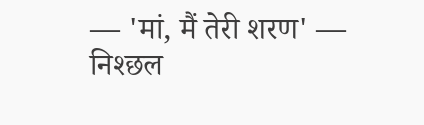— 'मां, मैं तेरी शरण' — निश्छल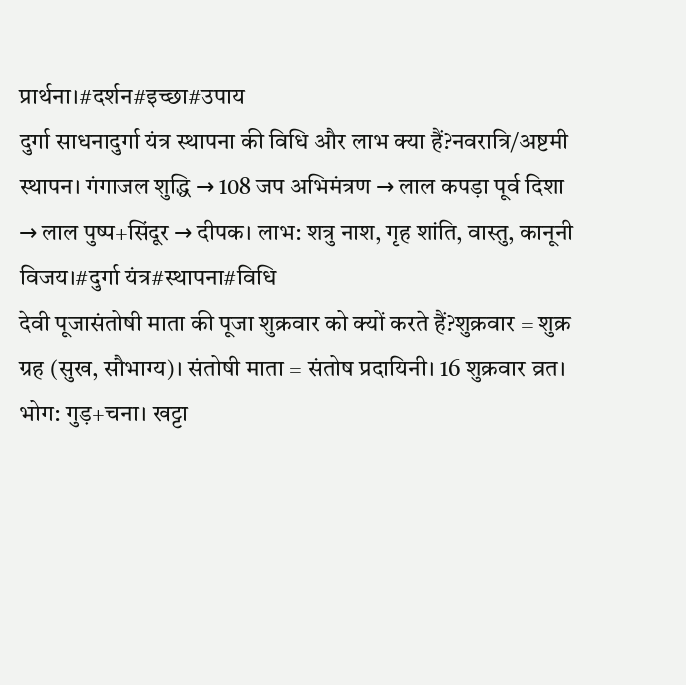प्रार्थना।#दर्शन#इच्छा#उपाय
दुर्गा साधनादुर्गा यंत्र स्थापना की विधि और लाभ क्या हैं?नवरात्रि/अष्टमी स्थापन। गंगाजल शुद्धि → 108 जप अभिमंत्रण → लाल कपड़ा पूर्व दिशा → लाल पुष्प+सिंदूर → दीपक। लाभ: शत्रु नाश, गृह शांति, वास्तु, कानूनी विजय।#दुर्गा यंत्र#स्थापना#विधि
देवी पूजासंतोषी माता की पूजा शुक्रवार को क्यों करते हैं?शुक्रवार = शुक्र ग्रह (सुख, सौभाग्य)। संतोषी माता = संतोष प्रदायिनी। 16 शुक्रवार व्रत। भोग: गुड़+चना। खट्टा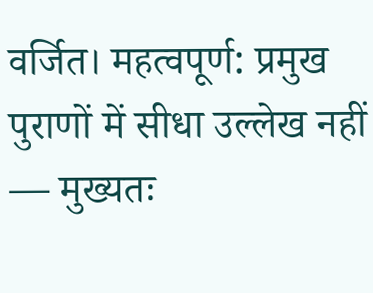वर्जित। महत्वपूर्ण: प्रमुख पुराणों में सीधा उल्लेख नहीं — मुख्यतः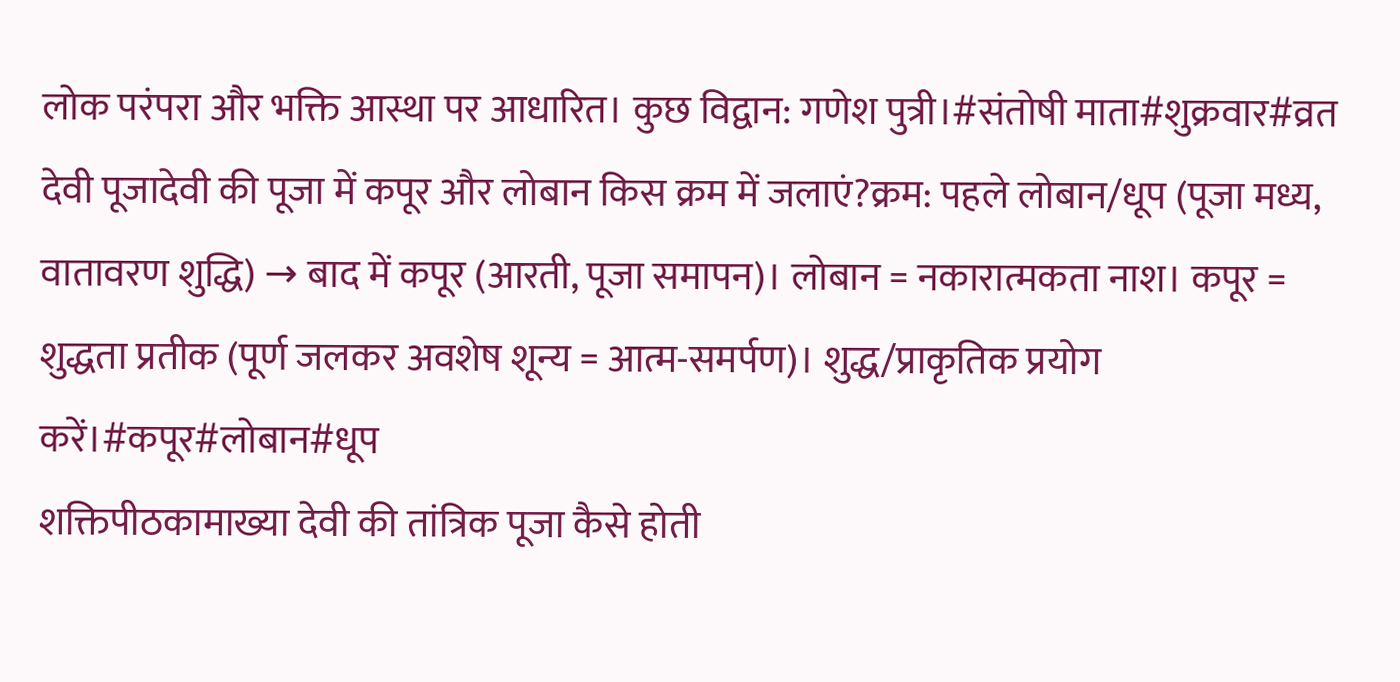लोक परंपरा और भक्ति आस्था पर आधारित। कुछ विद्वान: गणेश पुत्री।#संतोषी माता#शुक्रवार#व्रत
देवी पूजादेवी की पूजा में कपूर और लोबान किस क्रम में जलाएं?क्रम: पहले लोबान/धूप (पूजा मध्य, वातावरण शुद्धि) → बाद में कपूर (आरती, पूजा समापन)। लोबान = नकारात्मकता नाश। कपूर = शुद्धता प्रतीक (पूर्ण जलकर अवशेष शून्य = आत्म-समर्पण)। शुद्ध/प्राकृतिक प्रयोग करें।#कपूर#लोबान#धूप
शक्तिपीठकामाख्या देवी की तांत्रिक पूजा कैसे होती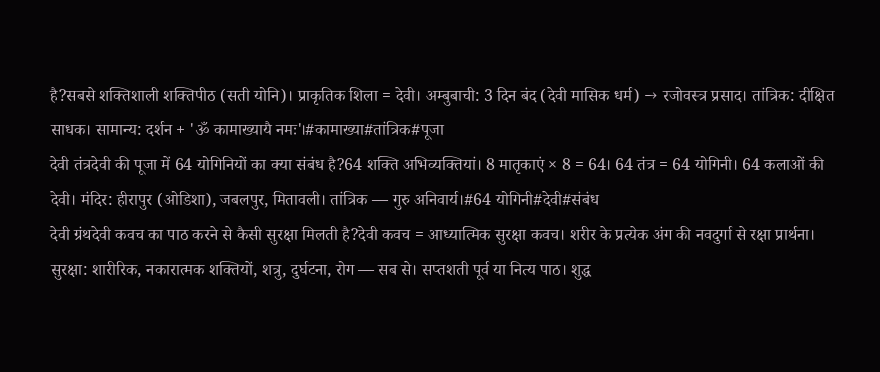है?सबसे शक्तिशाली शक्तिपीठ (सती योनि)। प्राकृतिक शिला = देवी। अम्बुबाची: 3 दिन बंद (देवी मासिक धर्म) → रजोवस्त्र प्रसाद। तांत्रिक: दीक्षित साधक। सामान्य: दर्शन + 'ॐ कामाख्यायै नमः'।#कामाख्या#तांत्रिक#पूजा
देवी तंत्रदेवी की पूजा में 64 योगिनियों का क्या संबंध है?64 शक्ति अभिव्यक्तियां। 8 मातृकाएं × 8 = 64। 64 तंत्र = 64 योगिनी। 64 कलाओं की देवी। मंदिर: हीरापुर (ओडिशा), जबलपुर, मितावली। तांत्रिक — गुरु अनिवार्य।#64 योगिनी#देवी#संबंध
देवी ग्रंथदेवी कवच का पाठ करने से कैसी सुरक्षा मिलती है?देवी कवच = आध्यात्मिक सुरक्षा कवच। शरीर के प्रत्येक अंग की नवदुर्गा से रक्षा प्रार्थना। सुरक्षा: शारीरिक, नकारात्मक शक्तियों, शत्रु, दुर्घटना, रोग — सब से। सप्तशती पूर्व या नित्य पाठ। शुद्ध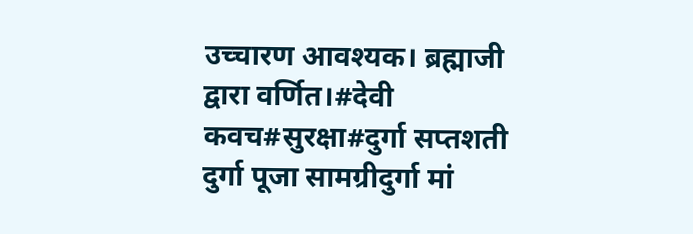उच्चारण आवश्यक। ब्रह्माजी द्वारा वर्णित।#देवी कवच#सुरक्षा#दुर्गा सप्तशती
दुर्गा पूजा सामग्रीदुर्गा मां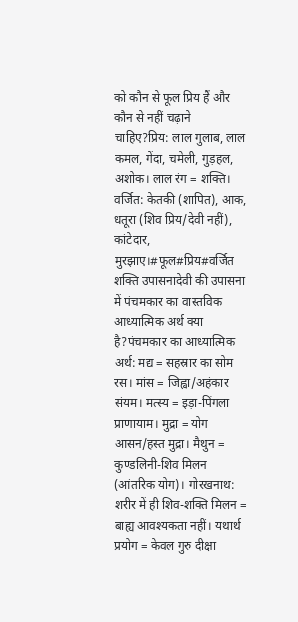को कौन से फूल प्रिय हैं और कौन से नहीं चढ़ाने चाहिए?प्रिय: लाल गुलाब, लाल कमल, गेंदा, चमेली, गुड़हल, अशोक। लाल रंग = शक्ति। वर्जित: केतकी (शापित), आक, धतूरा (शिव प्रिय/देवी नहीं), कांटेदार, मुरझाए।#फूल#प्रिय#वर्जित
शक्ति उपासनादेवी की उपासना में पंचमकार का वास्तविक आध्यात्मिक अर्थ क्या है?पंचमकार का आध्यात्मिक अर्थ: मद्य = सहस्रार का सोम रस। मांस = जिह्वा/अहंकार संयम। मत्स्य = इड़ा-पिंगला प्राणायाम। मुद्रा = योग आसन/हस्त मुद्रा। मैथुन = कुण्डलिनी-शिव मिलन (आंतरिक योग)। गोरखनाथ: शरीर में ही शिव-शक्ति मिलन = बाह्य आवश्यकता नहीं। यथार्थ प्रयोग = केवल गुरु दीक्षा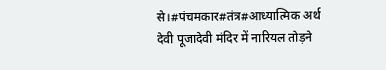से।#पंचमकार#तंत्र#आध्यात्मिक अर्थ
देवी पूजादेवी मंदिर में नारियल तोड़ने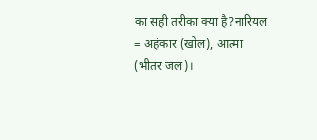का सही तरीका क्या है?नारियल = अहंकार (खोल), आत्मा (भीतर जल)।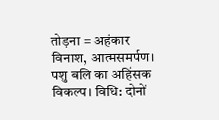तोड़ना = अहंकार विनाश, आत्मसमर्पण। पशु बलि का अहिंसक विकल्प। विधि: दोनों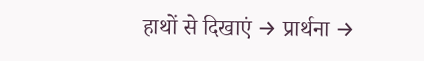हाथों से दिखाएं → प्रार्थना →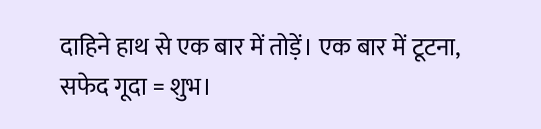दाहिने हाथ से एक बार में तोड़ें। एक बार में टूटना, सफेद गूदा = शुभ।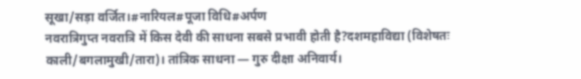सूखा/सड़ा वर्जित।#नारियल#पूजा विधि#अर्पण
नवरात्रिगुप्त नवरात्रि में किस देवी की साधना सबसे प्रभावी होती है?दशमहाविद्या (विशेषतः काली/बगलामुखी/तारा)। तांत्रिक साधना — गुरु दीक्षा अनिवार्य।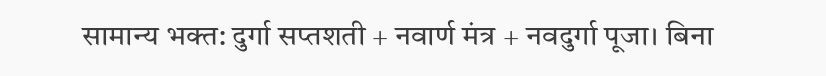सामान्य भक्त: दुर्गा सप्तशती + नवार्ण मंत्र + नवदुर्गा पूजा। बिना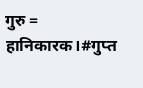गुरु = हानिकारक।#गुप्त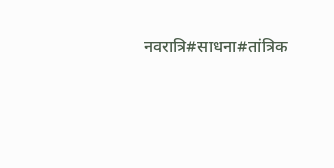नवरात्रि#साधना#तांत्रिक